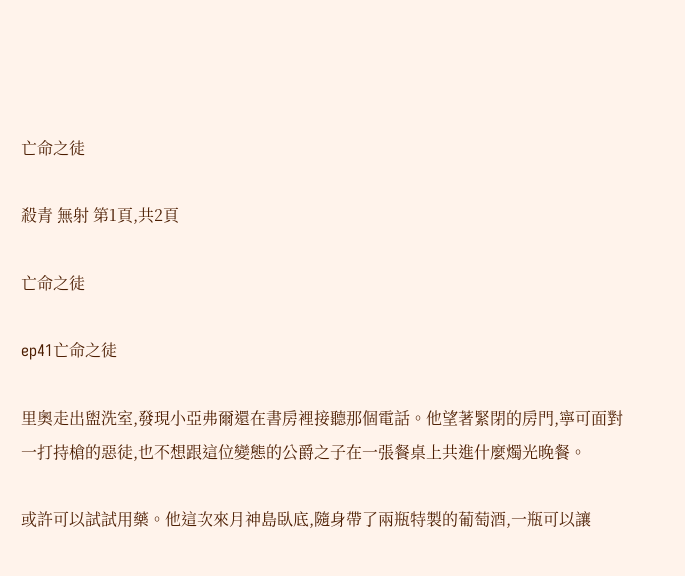亡命之徒

殺青 無射 第1頁,共2頁

亡命之徒

ep41亡命之徒

里奧走出盥洗室,發現小亞弗爾還在書房裡接聽那個電話。他望著緊閉的房門,寧可面對一打持槍的惡徒,也不想跟這位變態的公爵之子在一張餐桌上共進什麼燭光晚餐。

或許可以試試用藥。他這次來月神島臥底,隨身帶了兩瓶特製的葡萄酒,一瓶可以讓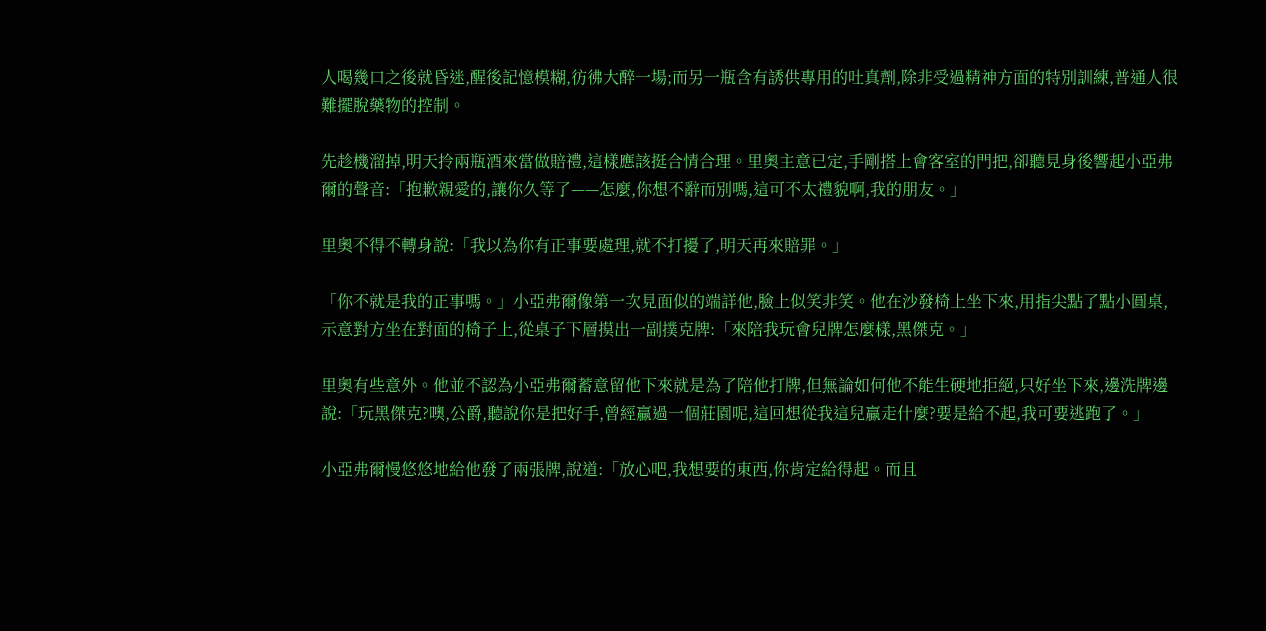人喝幾口之後就昏迷,醒後記憶模糊,彷彿大醉一場;而另一瓶含有誘供專用的吐真劑,除非受過精神方面的特別訓練,普通人很難擺脫藥物的控制。

先趁機溜掉,明天拎兩瓶酒來當做賠禮,這樣應該挺合情合理。里奧主意已定,手剛搭上會客室的門把,卻聽見身後響起小亞弗爾的聲音:「抱歉親愛的,讓你久等了——怎麼,你想不辭而別嗎,這可不太禮貌啊,我的朋友。」

里奧不得不轉身說:「我以為你有正事要處理,就不打擾了,明天再來賠罪。」

「你不就是我的正事嗎。」小亞弗爾像第一次見面似的端詳他,臉上似笑非笑。他在沙發椅上坐下來,用指尖點了點小圓桌,示意對方坐在對面的椅子上,從桌子下層摸出一副撲克牌:「來陪我玩會兒牌怎麼樣,黑傑克。」

里奧有些意外。他並不認為小亞弗爾蓄意留他下來就是為了陪他打牌,但無論如何他不能生硬地拒絕,只好坐下來,邊洗牌邊說:「玩黑傑克?噢,公爵,聽說你是把好手,曾經贏過一個莊園呢,這回想從我這兒贏走什麼?要是給不起,我可要逃跑了。」

小亞弗爾慢悠悠地給他發了兩張牌,說道:「放心吧,我想要的東西,你肯定給得起。而且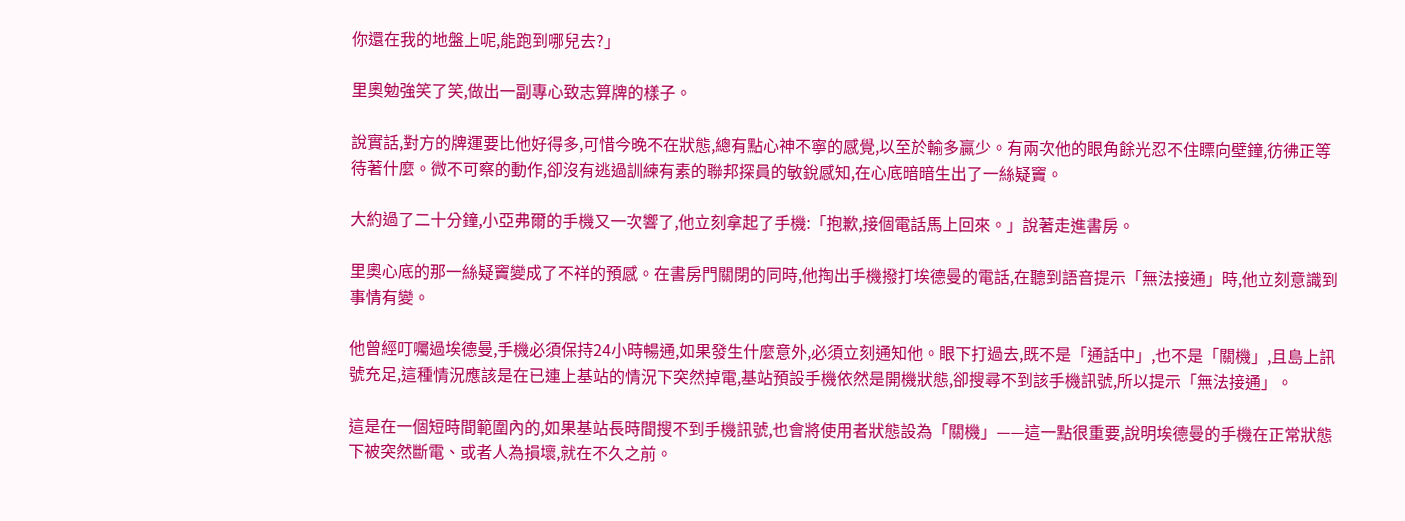你還在我的地盤上呢,能跑到哪兒去?」

里奧勉強笑了笑,做出一副專心致志算牌的樣子。

說實話,對方的牌運要比他好得多,可惜今晚不在狀態,總有點心神不寧的感覺,以至於輸多贏少。有兩次他的眼角餘光忍不住瞟向壁鐘,彷彿正等待著什麼。微不可察的動作,卻沒有逃過訓練有素的聯邦探員的敏銳感知,在心底暗暗生出了一絲疑竇。

大約過了二十分鐘,小亞弗爾的手機又一次響了,他立刻拿起了手機:「抱歉,接個電話馬上回來。」說著走進書房。

里奧心底的那一絲疑竇變成了不祥的預感。在書房門關閉的同時,他掏出手機撥打埃德曼的電話,在聽到語音提示「無法接通」時,他立刻意識到事情有變。

他曾經叮囑過埃德曼,手機必須保持24小時暢通,如果發生什麼意外,必須立刻通知他。眼下打過去,既不是「通話中」,也不是「關機」,且島上訊號充足,這種情況應該是在已連上基站的情況下突然掉電,基站預設手機依然是開機狀態,卻搜尋不到該手機訊號,所以提示「無法接通」。

這是在一個短時間範圍內的,如果基站長時間搜不到手機訊號,也會將使用者狀態設為「關機」——這一點很重要,說明埃德曼的手機在正常狀態下被突然斷電、或者人為損壞,就在不久之前。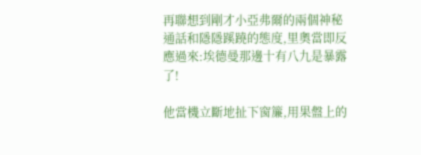再聯想到剛才小亞弗爾的兩個神秘通話和隱隱蹊蹺的態度,里奧當即反應過來:埃德曼那邊十有八九是暴露了!

他當機立斷地扯下窗簾,用果盤上的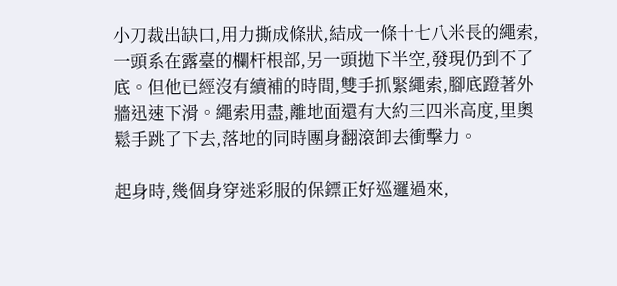小刀裁出缺口,用力撕成條狀,結成一條十七八米長的繩索,一頭系在露臺的欄杆根部,另一頭拋下半空,發現仍到不了底。但他已經沒有續補的時間,雙手抓緊繩索,腳底蹬著外牆迅速下滑。繩索用盡,離地面還有大約三四米高度,里奧鬆手跳了下去,落地的同時團身翻滾卸去衝擊力。

起身時,幾個身穿迷彩服的保鏢正好巡邏過來,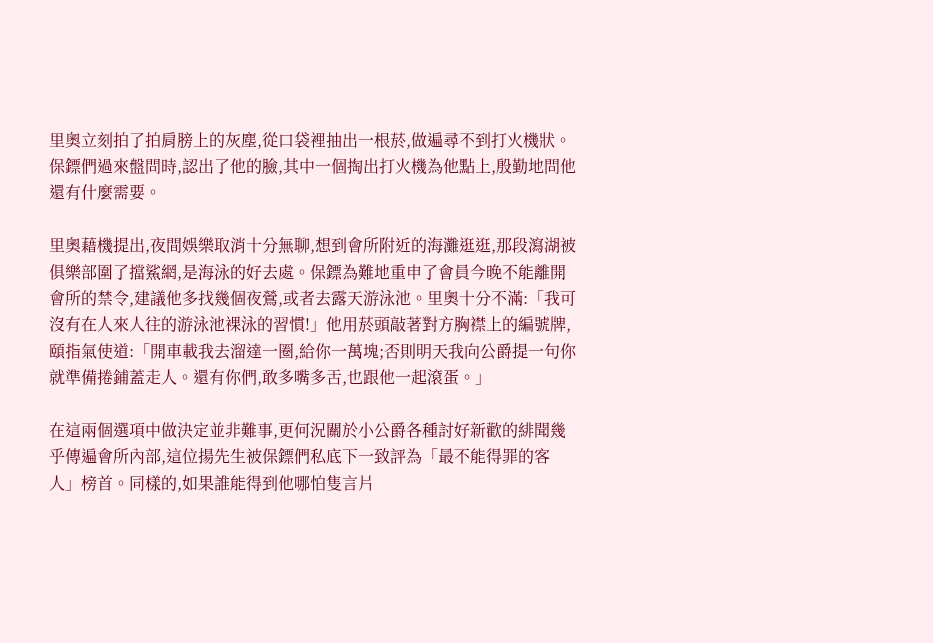里奧立刻拍了拍肩膀上的灰塵,從口袋裡抽出一根菸,做遍尋不到打火機狀。保鏢們過來盤問時,認出了他的臉,其中一個掏出打火機為他點上,殷勤地問他還有什麼需要。

里奧藉機提出,夜間娛樂取消十分無聊,想到會所附近的海灘逛逛,那段瀉湖被俱樂部圍了擋鯊網,是海泳的好去處。保鏢為難地重申了會員今晚不能離開會所的禁令,建議他多找幾個夜鶯,或者去露天游泳池。里奧十分不滿:「我可沒有在人來人往的游泳池裸泳的習慣!」他用菸頭敲著對方胸襟上的編號牌,頤指氣使道:「開車載我去溜達一圈,給你一萬塊;否則明天我向公爵提一句你就準備捲鋪蓋走人。還有你們,敢多嘴多舌,也跟他一起滾蛋。」

在這兩個選項中做決定並非難事,更何況關於小公爵各種討好新歡的緋聞幾乎傳遍會所內部,這位揚先生被保鏢們私底下一致評為「最不能得罪的客人」榜首。同樣的,如果誰能得到他哪怕隻言片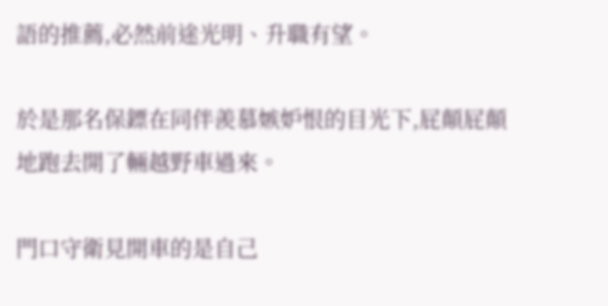語的推薦,必然前途光明、升職有望。

於是那名保鏢在同伴羨慕嫉妒恨的目光下,屁顛屁顛地跑去開了輛越野車過來。

門口守衛見開車的是自己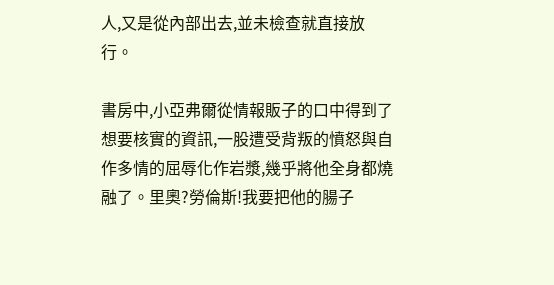人,又是從內部出去,並未檢查就直接放行。

書房中,小亞弗爾從情報販子的口中得到了想要核實的資訊,一股遭受背叛的憤怒與自作多情的屈辱化作岩漿,幾乎將他全身都燒融了。里奧?勞倫斯!我要把他的腸子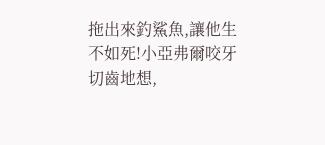拖出來釣鯊魚,讓他生不如死!小亞弗爾咬牙切齒地想,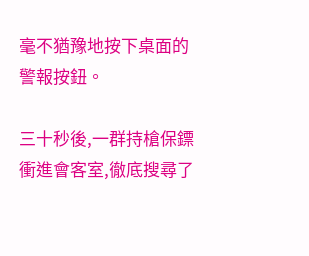毫不猶豫地按下桌面的警報按鈕。

三十秒後,一群持槍保鏢衝進會客室,徹底搜尋了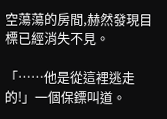空蕩蕩的房間,赫然發現目標已經消失不見。

「……他是從這裡逃走的!」一個保鏢叫道。